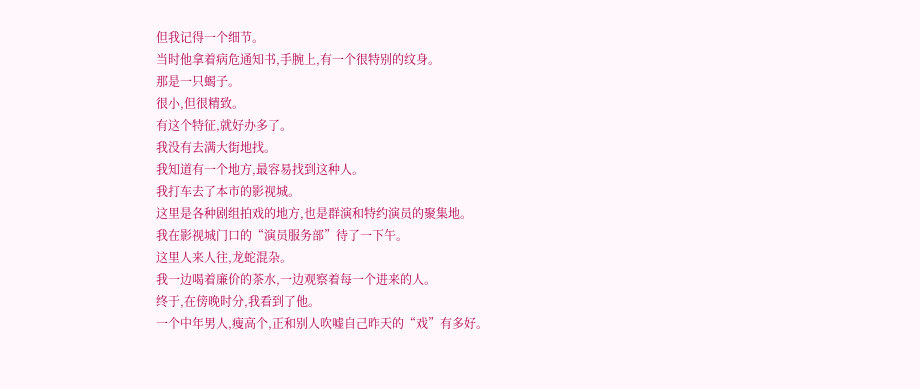但我记得一个细节。
当时他拿着病危通知书,手腕上,有一个很特别的纹身。
那是一只蝎子。
很小,但很精致。
有这个特征,就好办多了。
我没有去满大街地找。
我知道有一个地方,最容易找到这种人。
我打车去了本市的影视城。
这里是各种剧组拍戏的地方,也是群演和特约演员的聚集地。
我在影视城门口的“演员服务部”待了一下午。
这里人来人往,龙蛇混杂。
我一边喝着廉价的茶水,一边观察着每一个进来的人。
终于,在傍晚时分,我看到了他。
一个中年男人,瘦高个,正和别人吹嘘自己昨天的“戏”有多好。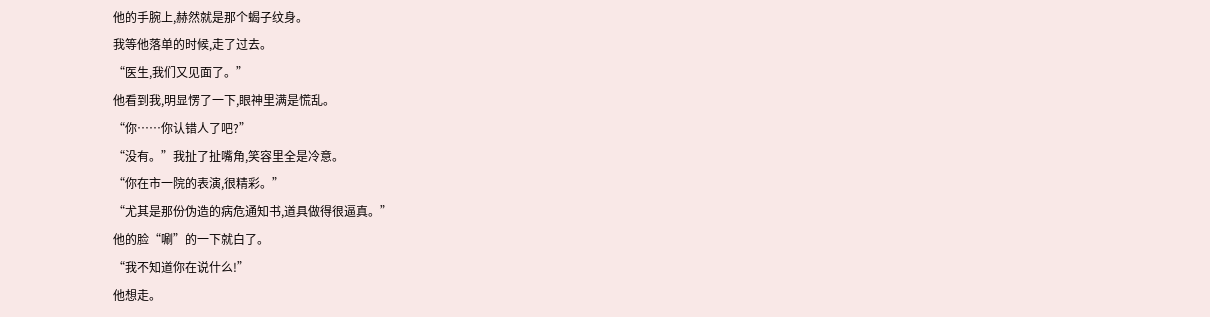他的手腕上,赫然就是那个蝎子纹身。
我等他落单的时候,走了过去。
“医生,我们又见面了。”
他看到我,明显愣了一下,眼神里满是慌乱。
“你……你认错人了吧?”
“没有。”我扯了扯嘴角,笑容里全是冷意。
“你在市一院的表演,很精彩。”
“尤其是那份伪造的病危通知书,道具做得很逼真。”
他的脸“唰”的一下就白了。
“我不知道你在说什么!”
他想走。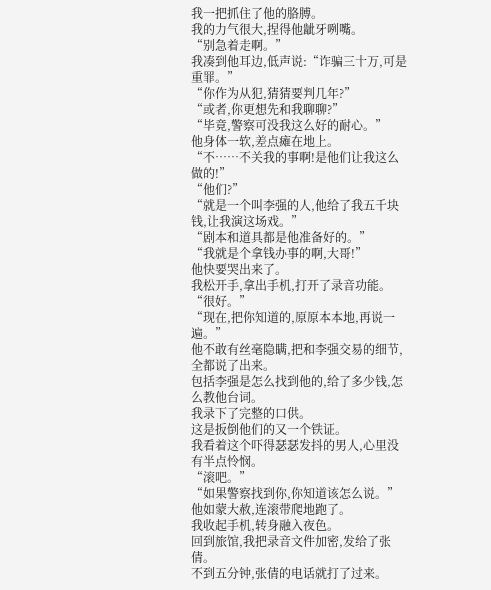我一把抓住了他的胳膊。
我的力气很大,捏得他龇牙咧嘴。
“别急着走啊。”
我凑到他耳边,低声说:“诈骗三十万,可是重罪。”
“你作为从犯,猜猜要判几年?”
“或者,你更想先和我聊聊?”
“毕竟,警察可没我这么好的耐心。”
他身体一软,差点瘫在地上。
“不……不关我的事啊!是他们让我这么做的!”
“他们?”
“就是一个叫李强的人,他给了我五千块钱,让我演这场戏。”
“剧本和道具都是他准备好的。”
“我就是个拿钱办事的啊,大哥!”
他快要哭出来了。
我松开手,拿出手机,打开了录音功能。
“很好。”
“现在,把你知道的,原原本本地,再说一遍。”
他不敢有丝毫隐瞒,把和李强交易的细节,全都说了出来。
包括李强是怎么找到他的,给了多少钱,怎么教他台词。
我录下了完整的口供。
这是扳倒他们的又一个铁证。
我看着这个吓得瑟瑟发抖的男人,心里没有半点怜悯。
“滚吧。”
“如果警察找到你,你知道该怎么说。”
他如蒙大赦,连滚带爬地跑了。
我收起手机,转身融入夜色。
回到旅馆,我把录音文件加密,发给了张倩。
不到五分钟,张倩的电话就打了过来。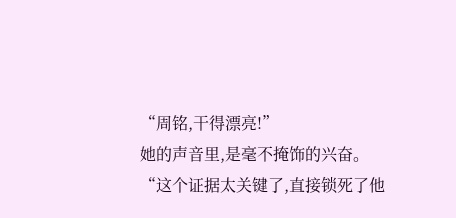“周铭,干得漂亮!”
她的声音里,是毫不掩饰的兴奋。
“这个证据太关键了,直接锁死了他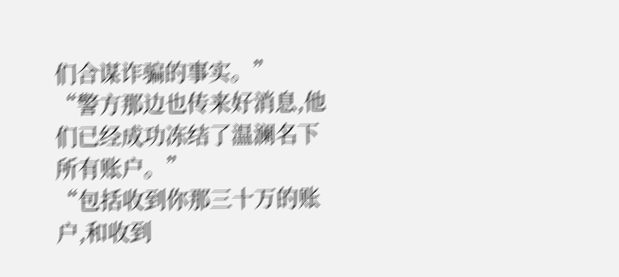们合谋诈骗的事实。”
“警方那边也传来好消息,他们已经成功冻结了温澜名下所有账户。”
“包括收到你那三十万的账户,和收到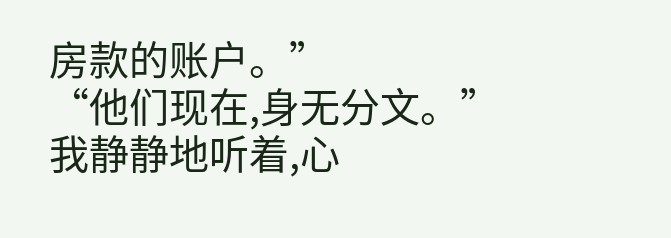房款的账户。”
“他们现在,身无分文。”
我静静地听着,心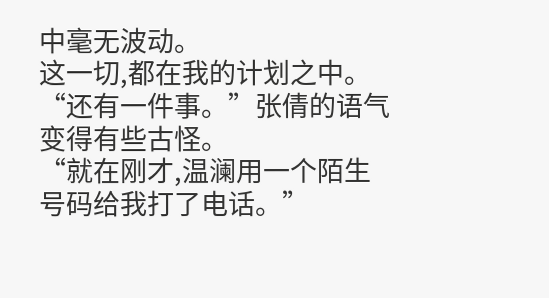中毫无波动。
这一切,都在我的计划之中。
“还有一件事。”张倩的语气变得有些古怪。
“就在刚才,温澜用一个陌生号码给我打了电话。”